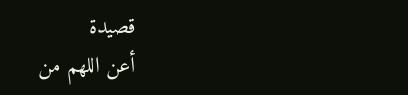قصيدة
أعن اللهم من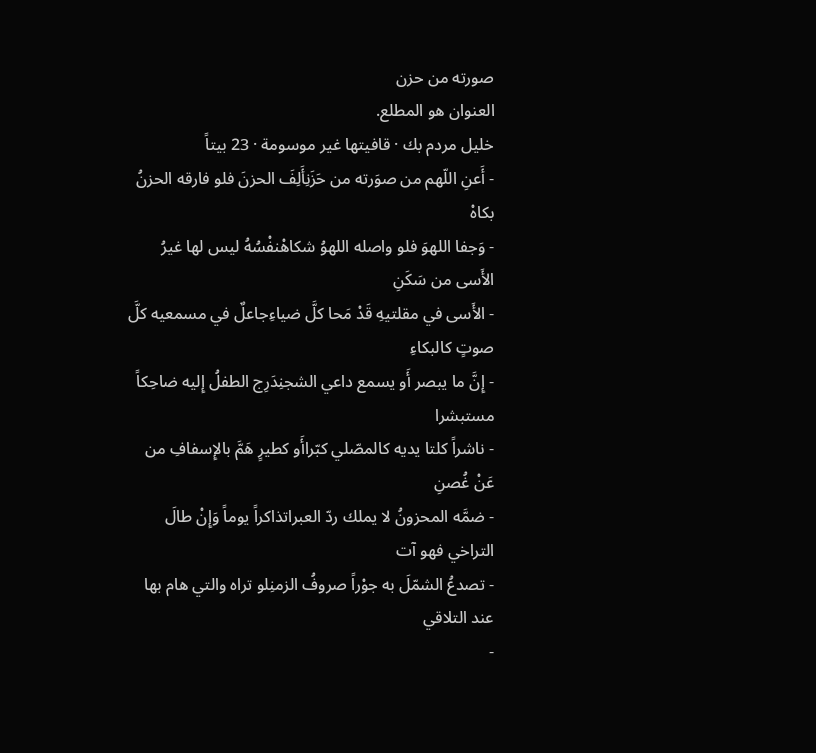صورته من حزن
العنوان هو المطلع.
خليل مردم بك · قافيتها غير موسومة · 23 بيتاً
- أَعنِ اللّهم من صوَرته من حَزَنِأَلِفَ الحزنَ فلو فارقه الحزنُ بكاهْ
- وَجفا اللهوَ فلو واصله اللهوُ شكاهْنفْسُهُ ليس لها غيرُ الأَسى من سَكَنِ
- الأَسى في مقلتيهِ قَدْ مَحا كلَّ ضياءِجاعلٌ في مسمعيه كلَّ صوتٍ كالبكاءِ
- إِنَّ ما يبصر أَو يسمع داعي الشجنِدَرِج الطفلُ إِليه ضاحِكاً مستبشرا
- ناشراً كلتا يديه كالمصّلي كبّراأَو كطيرٍ هَمَّ بالإِسفافِ من عَنْ غُصنِ
- ضمَّه المحزونُ لا يملك ردّ العبراتذاكراً يوماً وَإِنْ طالَ التراخي فهو آت
- تصدعُ الشمّلَ به جوْراً صروفُ الزمنِلو تراه والتي هام بها عند التلاقي
-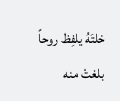خلتَهُ يلفِظ روحاً بلغتْ منه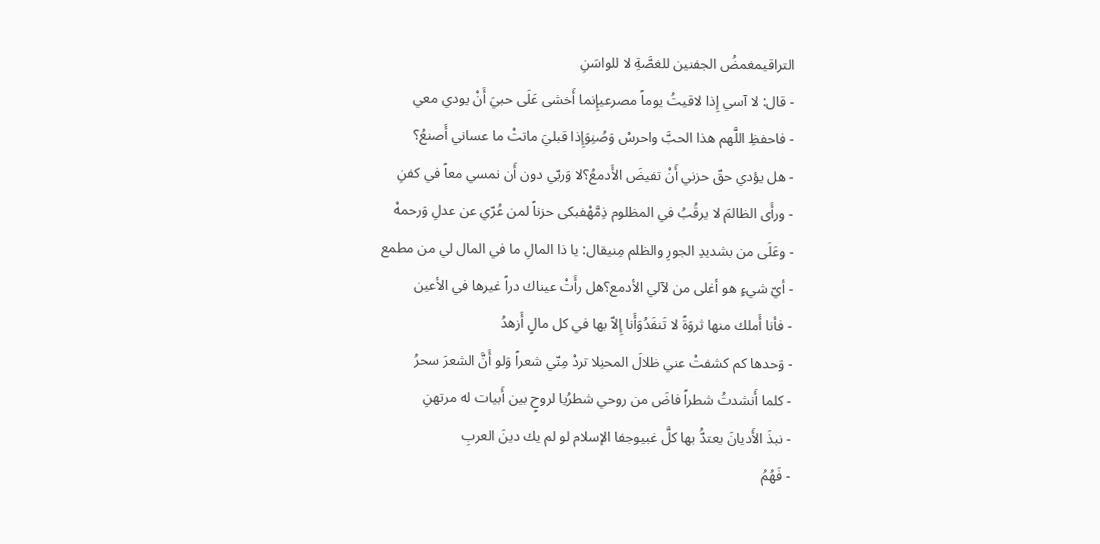التراقيمغمضُ الجفنين للغصَّةِ لا للواسَنِ
- قال: لا آسي إِذا لاقيتُ يوماً مصرعيإِنما أَخشى عَلَى حبيَ أَنْ يودي معي
- فاحفظِ اللَّهم هذا الحبَّ واحرسْ وَصُنِوَإِذا قبليَ ماتتْ ما عساني أَصنعُ؟
- هل يؤدي حقّ حزني أَنْ تفيضَ الأَدمعُ؟لا وَربّي دون أَن نمسي معاً في كفنِ
- ورأَى الظالمَ لا يرقُبُ في المظلوم ذِمَّهْفبكى حزناً لمن عُرّي عن عدلِ وَرحمهْ
- وعَلَى من بشديدِ الجورِ والظلم مِنيقال: يا ذا المالِ ما في المال لي من مطمع
- أيّ شيءٍ هو أغلى من لآلي الأدمع؟هل رأَتْ عيناك دراً غيرها في الأعين
- فأنا أَملك منها ثروَةً لا تَنفَدُوَأَنا إِلاّ بها في كل مالٍ أَزهدُ
- وَحدها كم كشفتْ عني ظلالَ المحنِلا تردْ مِنّي شعراً وَلو أَنَّ الشعرَ سحرُ
- كلما أَنشدتُ شطراً فاضَ من روحي شطرُيا لروحٍ بين أَبيات له مرتهنِ
- نبذَ الأَديانَ يعتدُّ بها كلَّ غبيوجفا الإسلام لو لم يك دينَ العربِ
- فَهُمُ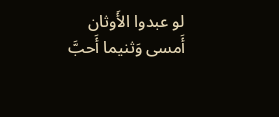لو عبدوا الأَوثان أَمسى وَثنيما أَحبَّ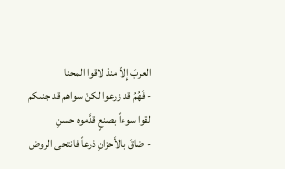العربَ إِلاّ منذ لاقوا المحنا
- فَهُمُ قد زرعوا لكنْ سواهم قد جنىكم لقوا سوءاً بصنعٍ قدَّموه حسنِ
- ضاقَ بالأَحزانِ ذرعاً فانتحى الروض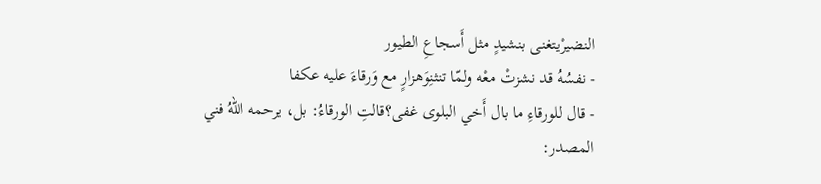النضيرْيتغنى بنشيدٍ مثل أَسجاعِ الطيور
- نفسُهُ قد نشزتْ معْه ولمّا تنثنِوَهزارٍ مع وَرقاءَ عليه عكفا
- قال للورقاءِ ما بال أَخي البلوى غفى؟قالتِ الورقاءُ: بل، يرحمه اللهُ فني
المصدر: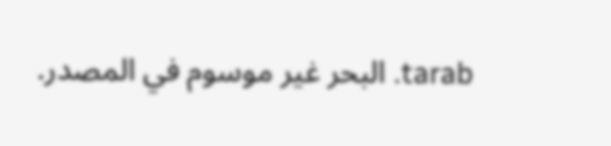tarab. البحر غير موسوم في المصدر.